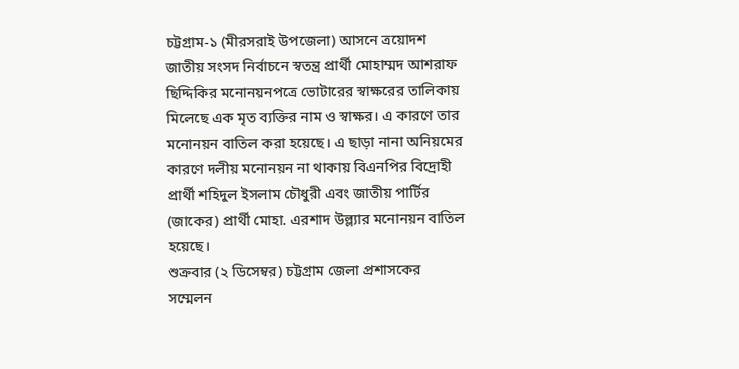চট্টগ্রাম-১ (মীরসরাই উপজেলা) আসনে ত্রয়োদশ জাতীয় সংসদ নির্বাচনে স্বতন্ত্র প্রার্থী মোহাম্মদ আশরাফ ছিদ্দিকির মনোনয়নপত্রে ভোটারের স্বাক্ষরের তালিকায় মিলেছে এক মৃত ব্যক্তির নাম ও স্বাক্ষর। এ কারণে তার মনোনয়ন বাতিল করা হয়েছে। এ ছাড়া নানা অনিয়মের কারণে দলীয় মনোনয়ন না থাকায় বিএনপির বিদ্রোহী প্রার্থী শহিদুল ইসলাম চৌধুরী এবং জাতীয় পার্টির (জাকের) প্রার্থী মোহা. এরশাদ উল্ল্যার মনোনয়ন বাতিল হয়েছে।
শুক্রবার (২ ডিসেম্বর) চট্টগ্রাম জেলা প্রশাসকের সম্মেলন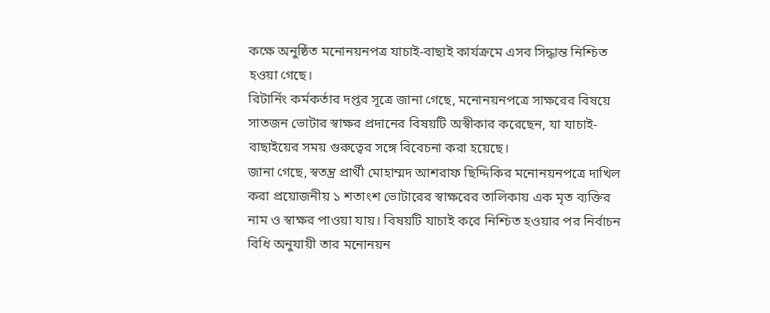কক্ষে অনুষ্ঠিত মনোনয়নপত্র যাচাই-বাছাই কার্যক্রমে এসব সিদ্ধান্ত নিশ্চিত হওয়া গেছে।
রিটার্নিং কর্মকর্তার দপ্তর সূত্রে জানা গেছে, মনোনয়নপত্রে সাক্ষরের বিষয়ে সাতজন ভোটার স্বাক্ষর প্রদানের বিষয়টি অস্বীকার করেছেন, যা যাচাই-বাছাইয়ের সময় গুরুত্বের সঙ্গে বিবেচনা করা হয়েছে।
জানা গেছে, স্বতন্ত্র প্রার্থী মোহাম্মদ আশরাফ ছিদ্দিকির মনোনয়নপত্রে দাখিল করা প্রয়োজনীয় ১ শতাংশ ভোটারের স্বাক্ষরের তালিকায় এক মৃত ব্যক্তির নাম ও স্বাক্ষর পাওয়া যায়। বিষয়টি যাচাই করে নিশ্চিত হওয়ার পর নির্বাচন বিধি অনুযায়ী তার মনোনয়ন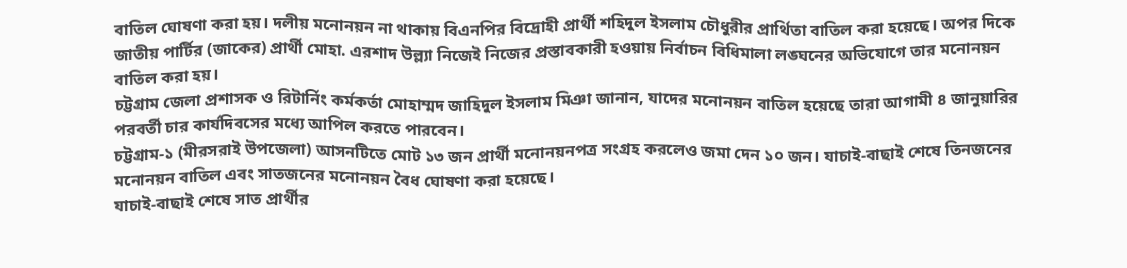বাতিল ঘোষণা করা হয়। দলীয় মনোনয়ন না থাকায় বিএনপির বিদ্রোহী প্রার্থী শহিদুল ইসলাম চৌধুরীর প্রার্থিতা বাতিল করা হয়েছে। অপর দিকে জাতীয় পার্টির (জাকের) প্রার্থী মোহা. এরশাদ উল্ল্যা নিজেই নিজের প্রস্তাবকারী হওয়ায় নির্বাচন বিধিমালা লঙ্ঘনের অভিযোগে তার মনোনয়ন বাতিল করা হয়।
চট্টগ্রাম জেলা প্রশাসক ও রিটার্নিং কর্মকর্তা মোহাম্মদ জাহিদুল ইসলাম মিঞা জানান, যাদের মনোনয়ন বাতিল হয়েছে তারা আগামী ৪ জানুয়ারির পরবর্তী চার কার্যদিবসের মধ্যে আপিল করতে পারবেন।
চট্টগ্রাম-১ (মীরসরাই উপজেলা) আসনটিতে মোট ১৩ জন প্রার্থী মনোনয়নপত্র সংগ্রহ করলেও জমা দেন ১০ জন। যাচাই-বাছাই শেষে তিনজনের মনোনয়ন বাতিল এবং সাতজনের মনোনয়ন বৈধ ঘোষণা করা হয়েছে।
যাচাই-বাছাই শেষে সাত প্রার্থীর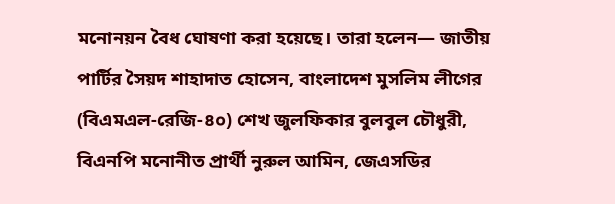মনোনয়ন বৈধ ঘোষণা করা হয়েছে। তারা হলেন— জাতীয় পার্টির সৈয়দ শাহাদাত হোসেন, বাংলাদেশ মুসলিম লীগের (বিএমএল-রেজি-৪০) শেখ জুলফিকার বুলবুল চৌধুরী, বিএনপি মনোনীত প্রার্থী নুরুল আমিন, জেএসডির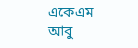একেএম আবু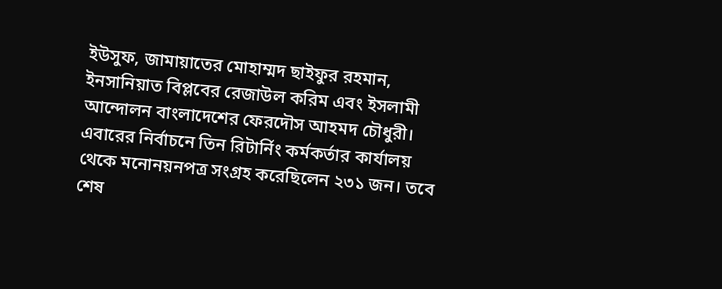ইউসুফ, জামায়াতের মোহাম্মদ ছাইফুর রহমান, ইনসানিয়াত বিপ্লবের রেজাউল করিম এবং ইসলামী আন্দোলন বাংলাদেশের ফেরদৌস আহমদ চৌধুরী।
এবারের নির্বাচনে তিন রিটার্নিং কর্মকর্তার কার্যালয় থেকে মনোনয়নপত্র সংগ্রহ করেছিলেন ২৩১ জন। তবে শেষ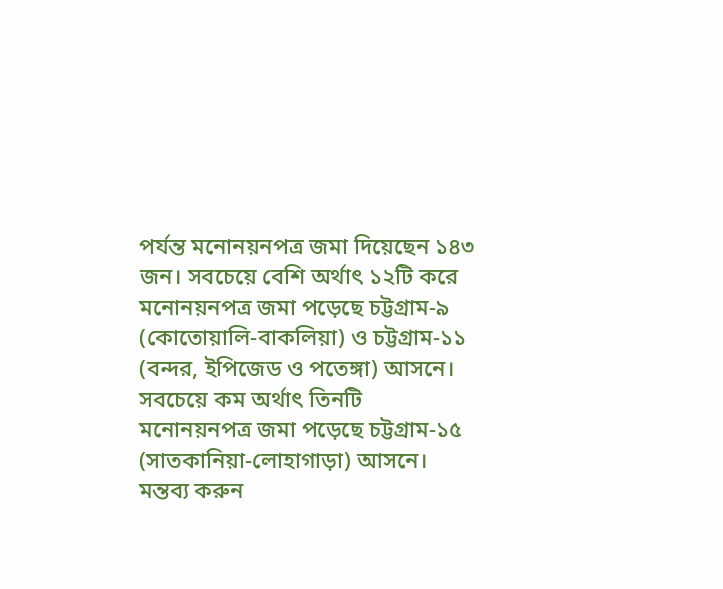পর্যন্ত মনোনয়নপত্র জমা দিয়েছেন ১৪৩ জন। সবচেয়ে বেশি অর্থাৎ ১২টি করে মনোনয়নপত্র জমা পড়েছে চট্টগ্রাম-৯ (কোতোয়ালি-বাকলিয়া) ও চট্টগ্রাম-১১ (বন্দর, ইপিজেড ও পতেঙ্গা) আসনে। সবচেয়ে কম অর্থাৎ তিনটি মনোনয়নপত্র জমা পড়েছে চট্টগ্রাম-১৫ (সাতকানিয়া-লোহাগাড়া) আসনে।
মন্তব্য করুন